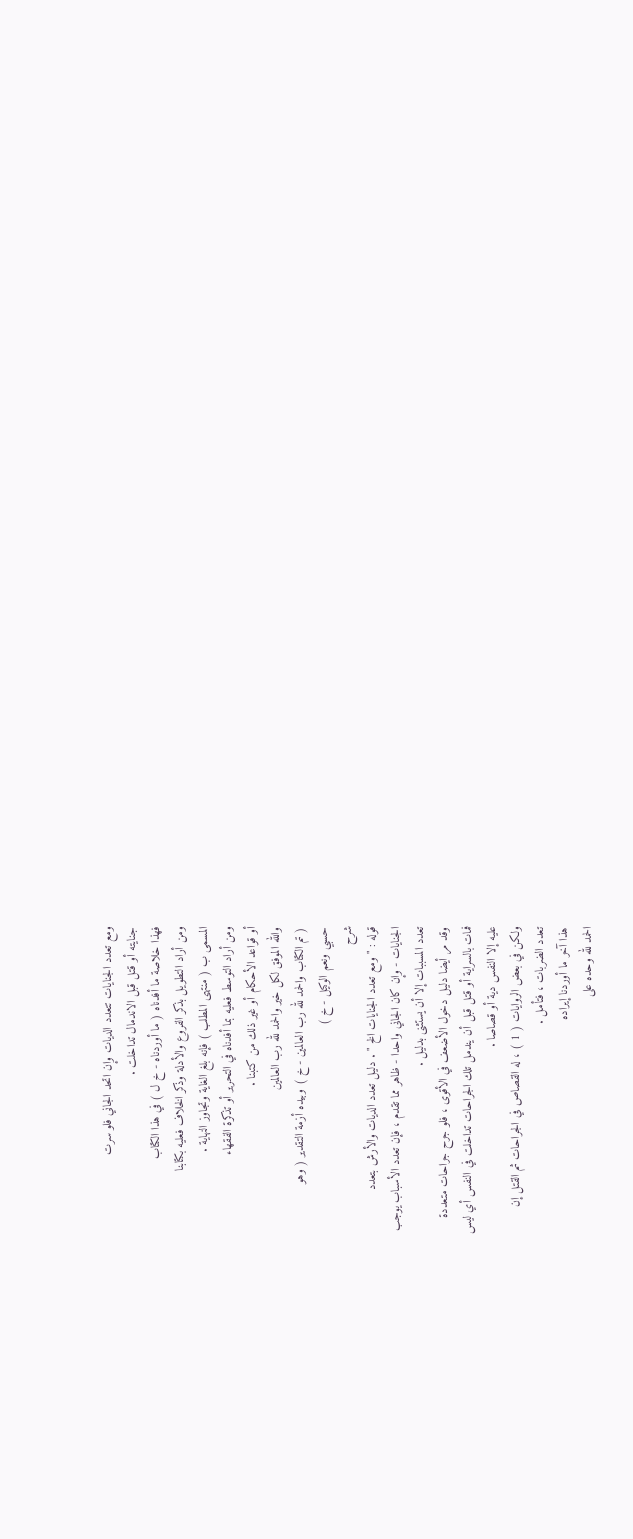ومع تعدد الجنايات تتعدد الديات وإن اتحد الجاني فلو سرت
جنايته أو قتل قبل الاندمال تداخلت .
فهذا خلاصة ما أفدناه ( ما أوردناه - خ ل ) في هذا الكتاب
ومن أراد التطويل بذكر الفروع والأدلة وذكر الخلاف فعليه بكتابنا
المسمى ب ( منتهى المطلب ) فإنه بلغ الغاية وتجاوز النهاية .
ومن أراد التوسط فعليه بما أفدناه في التحرير أو تذكرة الفقهاء
أو قواعد الأحكام أو غير ذلك من كتبنا .
والله الموفق لكل خير والحمد لله رب العالمين
( تم الكتاب والحمد لله رب العالمين - خ ) وبيده أزمة التقدير ( وهو
حسبي ونعم الوكيل - خ )
شرح
قوله : " ومع تعدد الجنايات الخ " . دليل تعدد الديات والأرش بتعدد
الجنايات - وإن كان الجاني واحدا - ظاهر مما تقدم ، فإن تعدد الأسباب يوجب
تعدد المسببات إلا أن يستثنى بدليل .
وقد مر أيضا دليل دخول الأضعف في الأقوى ، فلو جرح جراحات متعددة
فمات بالسراية أو قتل قبل أن يندمل تلك الجراحات تداخلت في النفس أي ليس
عليه إلا النفس دية أو قصاصا .
ولكن في بعض الروايات ( 1 ) ، له القصاص في الجراحات ثم القتل إن
تعدد الضربات ، فتأمل .
هذا آخر ما أوردنا إيراده
الحمد لله وحده على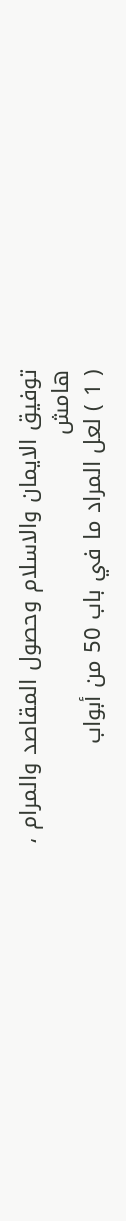توفيق الايمان والاسلام وحصول المقاصد والمرام ،
هامش
( 1 ) لعل المراد ما في باب 50 من أبواب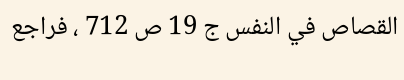القصاص في النفس ج 19 ص 712 ، فراجع